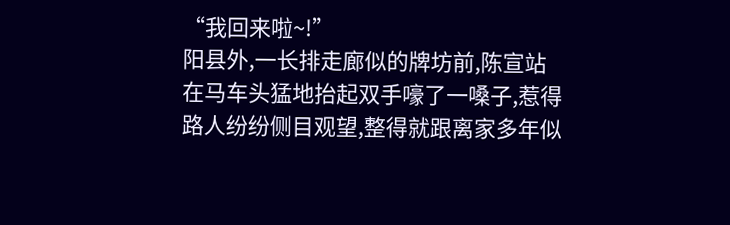“我回来啦~!”
阳县外,一长排走廊似的牌坊前,陈宣站在马车头猛地抬起双手嚎了一嗓子,惹得路人纷纷侧目观望,整得就跟离家多年似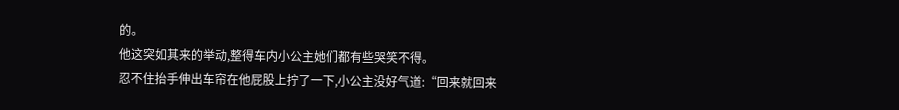的。
他这突如其来的举动,整得车内小公主她们都有些哭笑不得。
忍不住抬手伸出车帘在他屁股上拧了一下,小公主没好气道:“回来就回来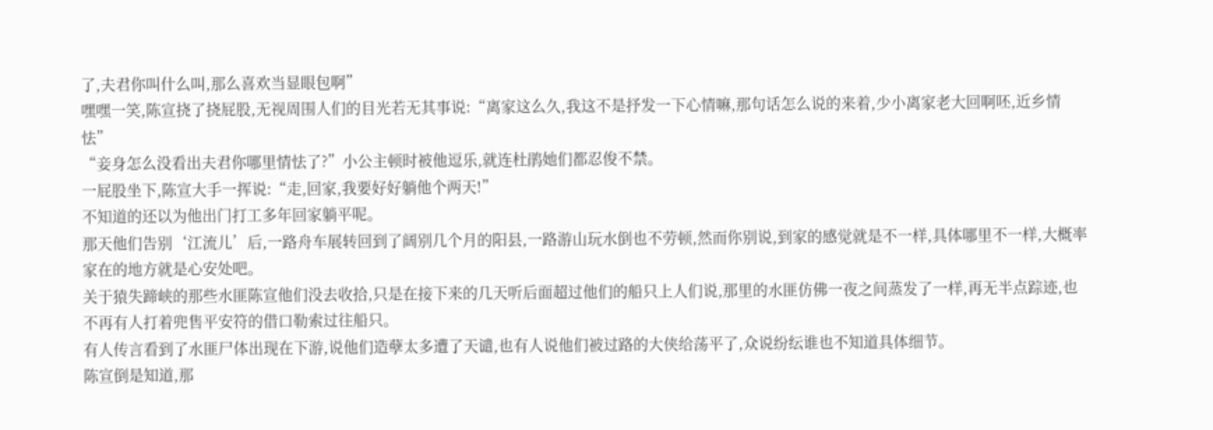了,夫君你叫什么叫,那么喜欢当显眼包啊”
嘿嘿一笑,陈宣挠了挠屁股,无视周围人们的目光若无其事说:“离家这么久,我这不是抒发一下心情嘛,那句话怎么说的来着,少小离家老大回啊呸,近乡情怯”
“妾身怎么没看出夫君你哪里情怯了?”小公主顿时被他逗乐,就连杜鹃她们都忍俊不禁。
一屁股坐下,陈宣大手一挥说:“走,回家,我要好好躺他个两天!”
不知道的还以为他出门打工多年回家躺平呢。
那天他们告别‘江流儿’后,一路舟车展转回到了阔别几个月的阳县,一路游山玩水倒也不劳顿,然而你别说,到家的感觉就是不一样,具体哪里不一样,大概率家在的地方就是心安处吧。
关于猿失蹄峡的那些水匪陈宣他们没去收拾,只是在接下来的几天听后面超过他们的船只上人们说,那里的水匪仿佛一夜之间蒸发了一样,再无半点踪迹,也不再有人打着兜售平安符的借口勒索过往船只。
有人传言看到了水匪尸体出现在下游,说他们造孽太多遭了天谴,也有人说他们被过路的大侠给荡平了,众说纷纭谁也不知道具体细节。
陈宣倒是知道,那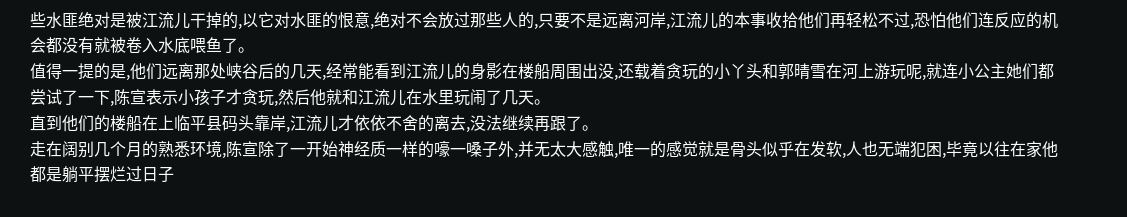些水匪绝对是被江流儿干掉的,以它对水匪的恨意,绝对不会放过那些人的,只要不是远离河岸,江流儿的本事收拾他们再轻松不过,恐怕他们连反应的机会都没有就被卷入水底喂鱼了。
值得一提的是,他们远离那处峡谷后的几天,经常能看到江流儿的身影在楼船周围出没,还载着贪玩的小丫头和郭晴雪在河上游玩呢,就连小公主她们都尝试了一下,陈宣表示小孩子才贪玩,然后他就和江流儿在水里玩闹了几天。
直到他们的楼船在上临平县码头靠岸,江流儿才依依不舍的离去,没法继续再跟了。
走在阔别几个月的熟悉环境,陈宣除了一开始神经质一样的嚎一嗓子外,并无太大感触,唯一的感觉就是骨头似乎在发软,人也无端犯困,毕竟以往在家他都是躺平摆烂过日子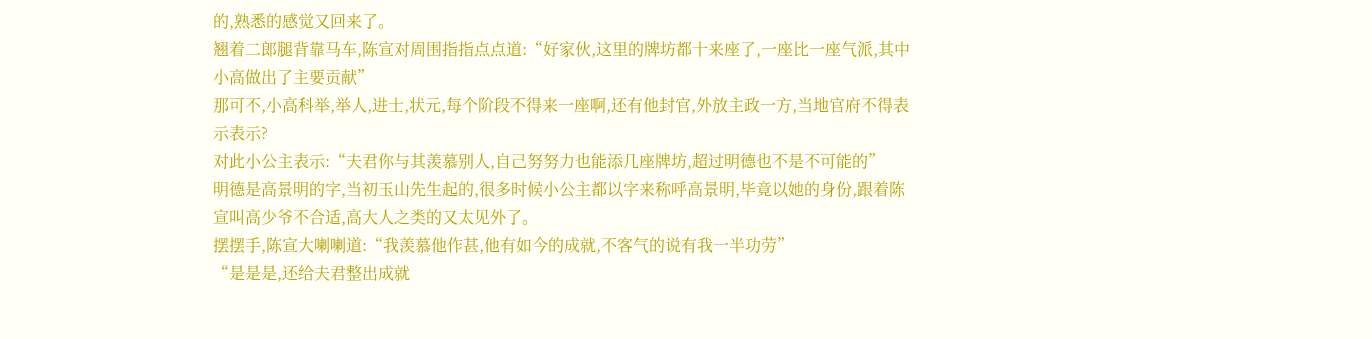的,熟悉的感觉又回来了。
翘着二郎腿背靠马车,陈宣对周围指指点点道:“好家伙,这里的牌坊都十来座了,一座比一座气派,其中小高做出了主要贡献”
那可不,小高科举,举人,进士,状元,每个阶段不得来一座啊,还有他封官,外放主政一方,当地官府不得表示表示?
对此小公主表示:“夫君你与其羡慕别人,自己努努力也能添几座牌坊,超过明德也不是不可能的”
明德是高景明的字,当初玉山先生起的,很多时候小公主都以字来称呼高景明,毕竟以她的身份,跟着陈宣叫高少爷不合适,高大人之类的又太见外了。
摆摆手,陈宣大喇喇道:“我羡慕他作甚,他有如今的成就,不客气的说有我一半功劳”
“是是是,还给夫君整出成就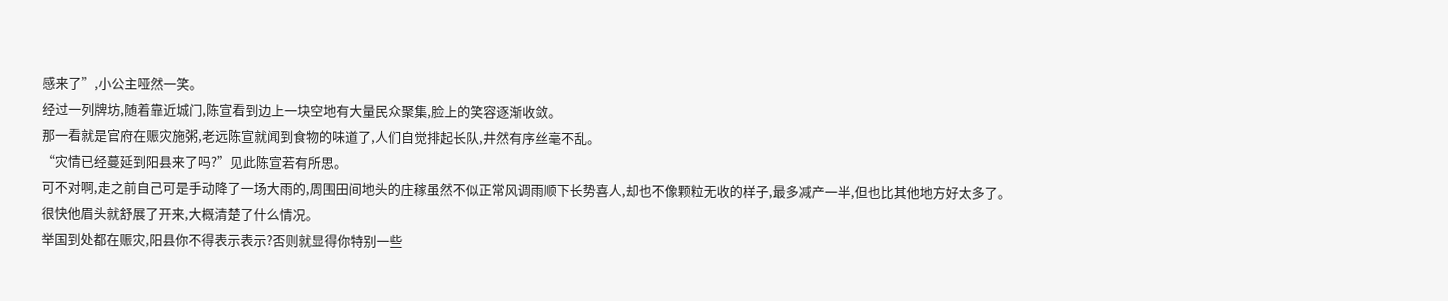感来了”,小公主哑然一笑。
经过一列牌坊,随着靠近城门,陈宣看到边上一块空地有大量民众聚集,脸上的笑容逐渐收敛。
那一看就是官府在赈灾施粥,老远陈宣就闻到食物的味道了,人们自觉排起长队,井然有序丝毫不乱。
“灾情已经蔓延到阳县来了吗?”见此陈宣若有所思。
可不对啊,走之前自己可是手动降了一场大雨的,周围田间地头的庄稼虽然不似正常风调雨顺下长势喜人,却也不像颗粒无收的样子,最多减产一半,但也比其他地方好太多了。
很快他眉头就舒展了开来,大概清楚了什么情况。
举国到处都在赈灾,阳县你不得表示表示?否则就显得你特别一些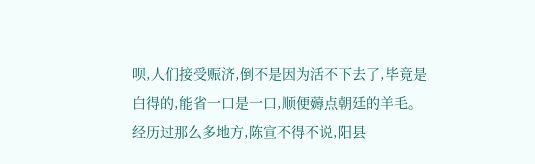呗,人们接受赈济,倒不是因为活不下去了,毕竟是白得的,能省一口是一口,顺便薅点朝廷的羊毛。
经历过那么多地方,陈宣不得不说,阳县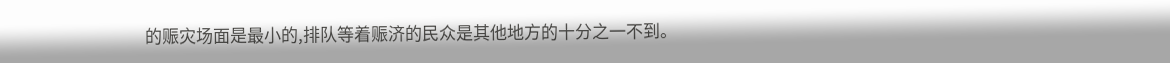的赈灾场面是最小的,排队等着赈济的民众是其他地方的十分之一不到。